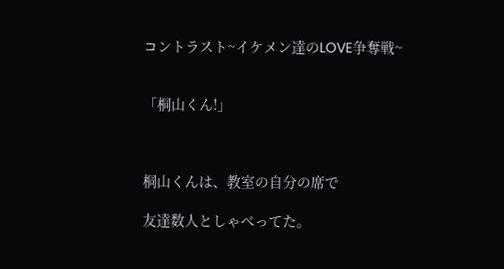コントラスト~イケメン達のLOVE争奪戦~


「桐山くん!」



桐山くんは、教室の自分の席で

友達数人としゃべってた。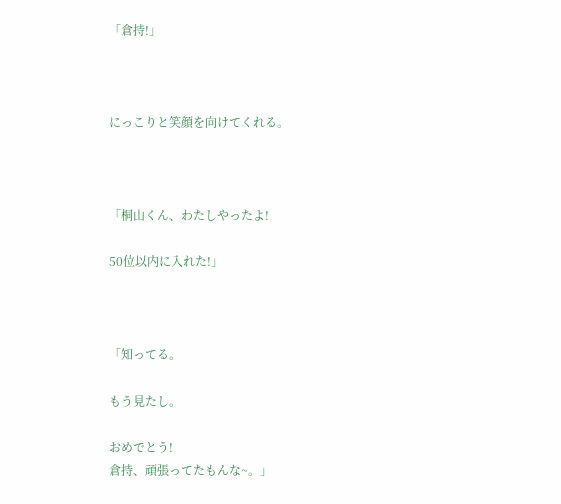「倉持!」



にっこりと笑顔を向けてくれる。



「桐山くん、わたしやったよ!

50位以内に入れた!」



「知ってる。

もう見たし。

おめでとう!
倉持、頑張ってたもんな~。」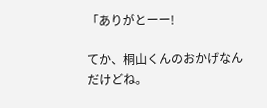「ありがとーー!

てか、桐山くんのおかげなんだけどね。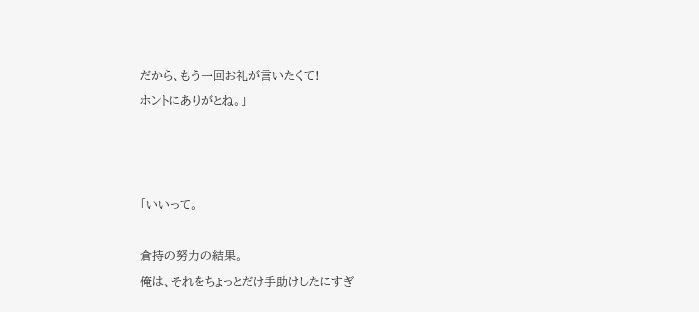だから、もう一回お礼が言いたくて!
ホントにありがとね。」



「いいって。

倉持の努力の結果。
俺は、それをちょっとだけ手助けしたにすぎ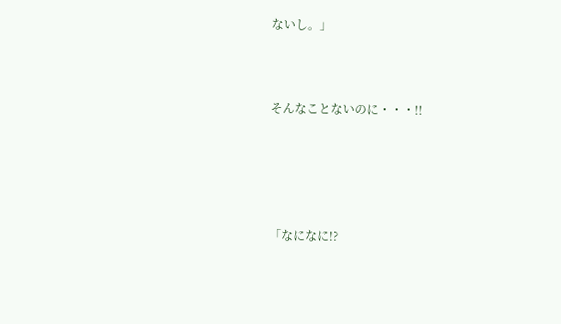ないし。」



そんなことないのに・・・!!





「なになに!?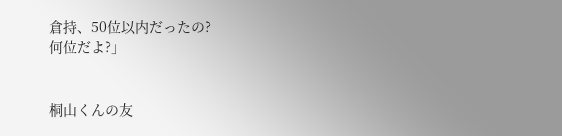倉持、50位以内だったの?
何位だよ?」


桐山くんの友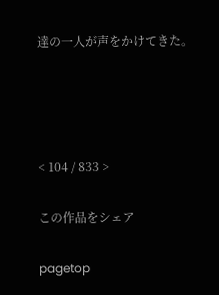達の一人が声をかけてきた。




< 104 / 833 >

この作品をシェア

pagetop